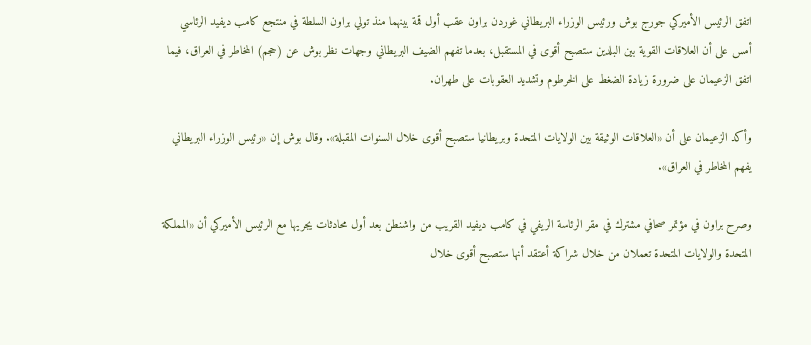اتفق الرئيس الأميركي جورج بوش ورئيس الوزراء البريطاني غوردن براون عقب أول قمة بينهما منذ تولي براون السلطة في منتجع كامب ديفيد الرئاسي أمس على أن العلاقات القوية بين البلدين ستصبح أقوى في المستقبل، بعدما تفهم الضيف البريطاني وجهات نظر بوش عن (حجم) المخاطر في العراق، فيما اتفق الزعيمان على ضرورة زيادة الضغط على الخرطوم وتشديد العقوبات على طهران.

وأكد الزعيمان على أن «العلاقات الوثيقة بين الولايات المتحدة وبريطانيا ستصبح أقوى خلال السنوات المقبلة». وقال بوش إن «رئيس الوزراء البريطاني يفهم المخاطر في العراق».

وصرح براون في مؤتمر صحافي مشترك في مقر الرئاسة الريفي في كامب ديفيد القريب من واشنطن بعد أول محادثات يجريها مع الرئيس الأميركي أن «المملكة المتحدة والولايات المتحدة تعملان من خلال شراكة أعتقد أنها ستصبح أقوى خلال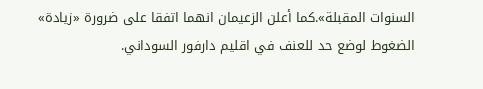السنوات المقبلة».كما أعلن الزعيمان انهما اتفقا على ضرورة «زيادة» الضغوط لوضع حد للعنف في اقليم دارفور السوداني.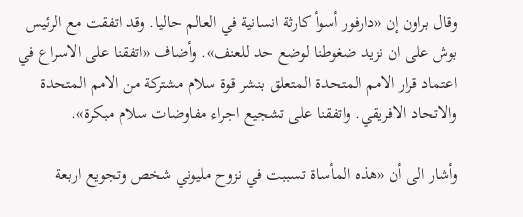وقال براون إن «دارفور أسوأ كارثة انسانية في العالم حاليا. وقد اتفقت مع الرئيس بوش على ان نزيد ضغوطنا لوضع حد للعنف». وأضاف «اتفقنا على الاسراع في اعتماد قرار الامم المتحدة المتعلق بنشر قوة سلام مشتركة من الامم المتحدة والاتحاد الافريقي. واتفقنا على تشجيع اجراء مفاوضات سلام مبكرة».

وأشار الى أن «هذه المأساة تسببت في نزوح مليوني شخص وتجويع اربعة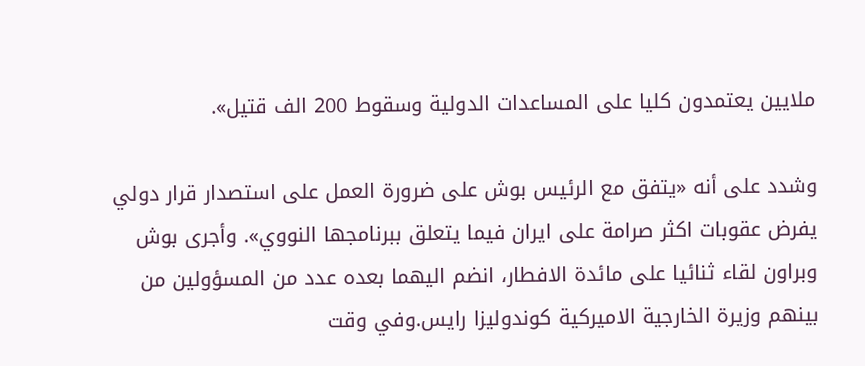ملايين يعتمدون كليا على المساعدات الدولية وسقوط 200 الف قتيل».

وشدد على أنه «يتفق مع الرئيس بوش على ضرورة العمل على استصدار قرار دولي يفرض عقوبات اكثر صرامة على ايران فيما يتعلق ببرنامجها النووي». وأجرى بوش وبراون لقاء ثنائيا على مائدة الافطار، انضم اليهما بعده عدد من المسؤولين من بينهم وزيرة الخارجية الاميركية كوندوليزا رايس.وفي وقت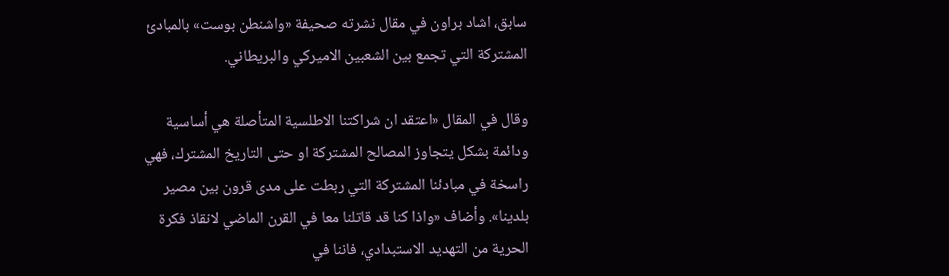سابق، اشاد براون في مقال نشرته صحيفة «واشنطن بوست» بالمبادئ المشتركة التي تجمع بين الشعبين الاميركي والبريطاني.

وقال في المقال «اعتقد ان شراكتنا الاطلسية المتأصلة هي أساسية ودائمة بشكل يتجاوز المصالح المشتركة او حتى التاريخ المشترك، فهي راسخة في مبادئنا المشتركة التي ربطت على مدى قرون بين مصير بلدينا». وأضاف «واذا كنا قد قاتلنا معا في القرن الماضي لانقاذ فكرة الحرية من التهديد الاستبدادي، فاننا في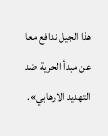هذا الجيل ندافع معا عن مبدأ الحرية ضد التهديد الارهابي».